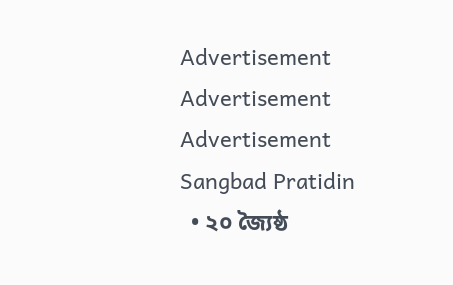Advertisement
Advertisement
Advertisement
Sangbad Pratidin
  • ২০ জ্যৈষ্ঠ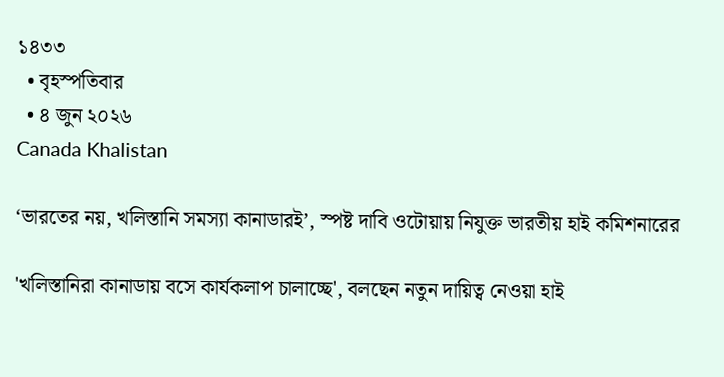১৪৩৩
  • বৃহস্পতিবার
  • ৪ জুন ২০২৬
Canada Khalistan

‘ভারতের নয়, খলিস্তানি সমস্যা কানাডারই’, স্পষ্ট দাবি ওটোয়ায় নিযুক্ত ভারতীয় হাই কমিশনারের

'খলিস্তানিরা কানাডায় বসে কার্যকলাপ চালাচ্ছে', বলছেন নতুন দায়িত্ব নেওয়া হাই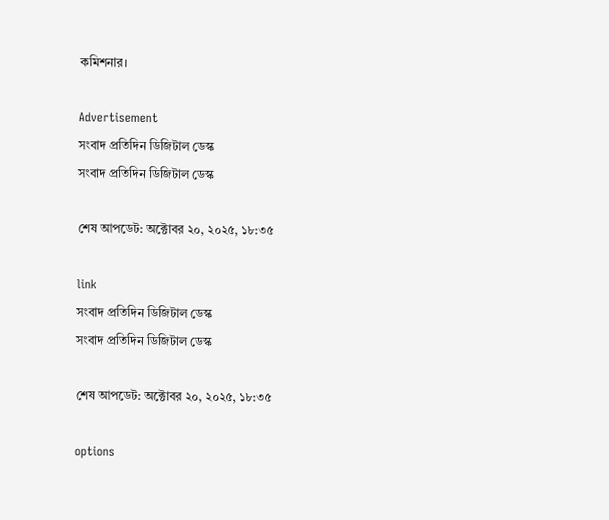কমিশনার।

Advertisement
সংবাদ প্রতিদিন ডিজিটাল ডেস্ক
সংবাদ প্রতিদিন ডিজিটাল ডেস্ক

শেষ আপডেট: অক্টোবর ২০, ২০২৫, ১৮:৩৫

link
সংবাদ প্রতিদিন ডিজিটাল ডেস্ক
সংবাদ প্রতিদিন ডিজিটাল ডেস্ক

শেষ আপডেট: অক্টোবর ২০, ২০২৫, ১৮:৩৫

options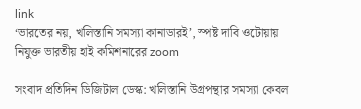link
‘ভারতের নয়, খলিস্তানি সমস্যা কানাডারই’, স্পষ্ট দাবি ওটোয়ায় নিযুক্ত ভারতীয় হাই কমিশনারের zoom

সংবাদ প্রতিদিন ডিজিটাল ডেস্ক: খলিস্তানি উগ্রপন্থার সমস্যা কেবল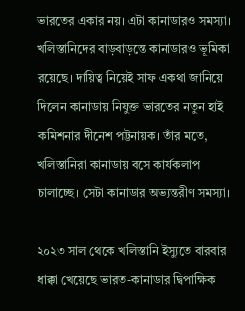ভারতের একার নয়। এটা কানাডারও সমস্যা। খলিস্তানিদের বাড়বাড়ন্তে কানাডারও ভূমিকা রয়েছে। দায়িত্ব নিয়েই সাফ একথা জানিয়ে দিলেন কানাডায় নিযুক্ত ভারতের নতুন হাই কমিশনার দীনেশ পট্টনায়ক। তাঁর মতে, খলিস্তানিরা কানাডায় বসে কার্যকলাপ চালাচ্ছে। সেটা কানাডার অভ্যন্তরীণ সমস্যা।

২০২৩ সাল থেকে খলিস্তানি ইস্যুতে বারবার ধাক্কা খেয়েছে ভারত-কানাডার দ্বিপাক্ষিক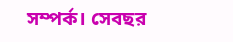সম্পর্ক। সেবছর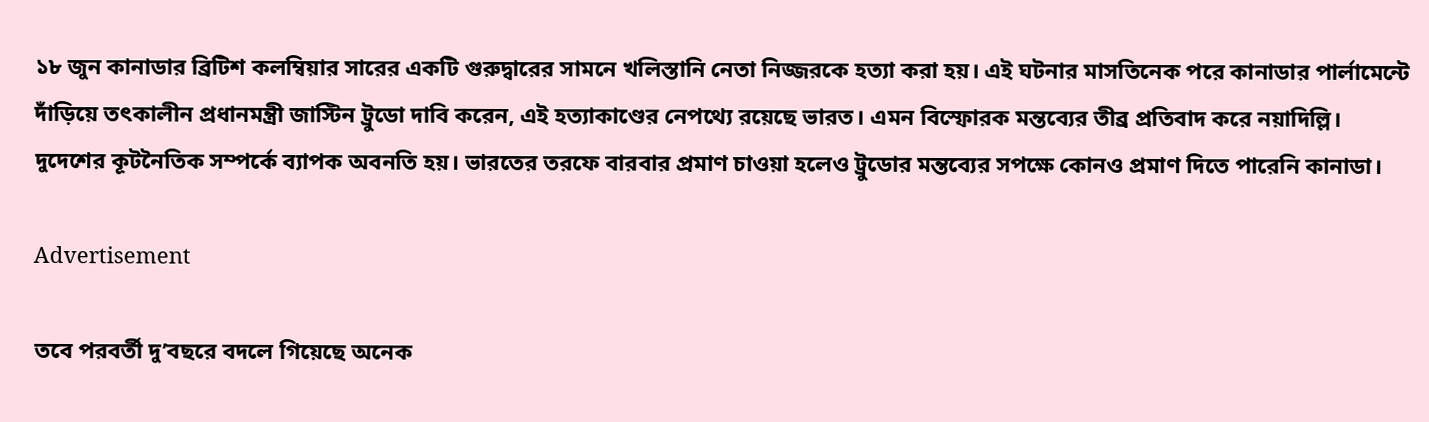১৮ জুন কানাডার ব্রিটিশ কলম্বিয়ার সারের একটি গুরুদ্বারের সামনে খলিস্তানি নেতা নিজ্জরকে হত্যা করা হয়। এই ঘটনার মাসতিনেক পরে কানাডার পার্লামেন্টে দাঁড়িয়ে তৎকালীন প্রধানমন্ত্রী জাস্টিন ট্রুডো দাবি করেন, এই হত্যাকাণ্ডের নেপথ্যে রয়েছে ভারত। এমন বিস্ফোরক মন্তব্যের তীব্র প্রতিবাদ করে নয়াদিল্লি। দুদেশের কূটনৈতিক সম্পর্কে ব্যাপক অবনতি হয়। ভারতের তরফে বারবার প্রমাণ চাওয়া হলেও ট্রুডোর মন্তব্যের সপক্ষে কোনও প্রমাণ দিতে পারেনি কানাডা।

Advertisement

তবে পরবর্তী দু’বছরে বদলে গিয়েছে অনেক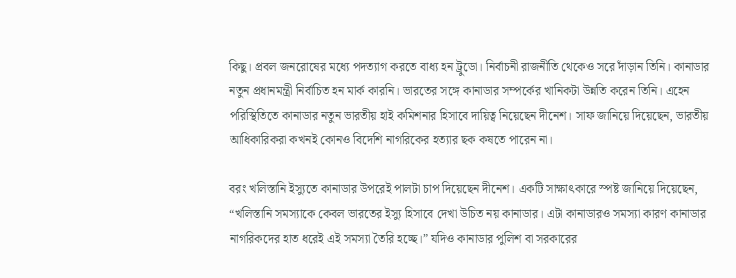কিছু। প্রবল জনরোষের মধ্যে পদত্যাগ করতে বাধ্য হন ট্রুডো। নির্বাচনী রাজনীতি থেকেও সরে দাঁড়ান তিনি। কানাডার নতুন প্রধানমন্ত্রী নির্বাচিত হন মার্ক কারনি। ভারতের সঙ্গে কানাডার সম্পর্কের খানিকটা উন্নতি করেন তিনি। এহেন পরিস্থিতিতে কানাডার নতুন ভারতীয় হাই কমিশনার হিসাবে দায়িত্ব নিয়েছেন দীনেশ। সাফ জানিয়ে দিয়েছেন, ভারতীয় আধিকারিকরা কখনই কোনও বিদেশি নাগরিকের হত্যার ছক কষতে পারেন না।

বরং খলিস্তানি ইস্যুতে কানাডার উপরেই পালটা চাপ দিয়েছেন দীনেশ। একটি সাক্ষাৎকারে স্পষ্ট জানিয়ে দিয়েছেন, “খলিস্তানি সমস্যাকে কেবল ভারতের ইস্যু হিসাবে দেখা উচিত নয় কানাডার। এটা কানাডারও সমস্যা কারণ কানাডার নাগরিকদের হাত ধরেই এই সমস্যা তৈরি হচ্ছে।” যদিও কানাডার পুলিশ বা সরকারের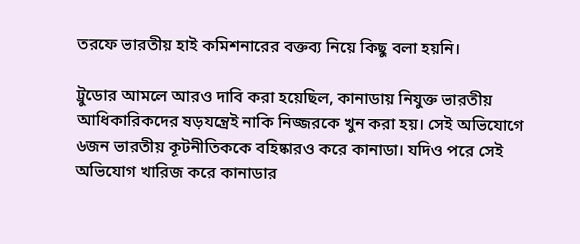তরফে ভারতীয় হাই কমিশনারের বক্তব্য নিয়ে কিছু বলা হয়নি।

ট্রুডোর আমলে আরও দাবি করা হয়েছিল, কানাডায় নিযুক্ত ভারতীয় আধিকারিকদের ষড়যন্ত্রেই নাকি নিজ্জরকে খুন করা হয়। সেই অভিযোগে ৬জন ভারতীয় কূটনীতিককে বহিষ্কারও করে কানাডা। যদিও পরে সেই অভিযোগ খারিজ করে কানাডার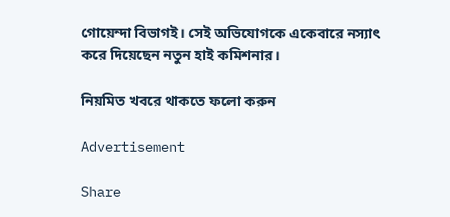গোয়েন্দা বিভাগই। সেই অভিযোগকে একেবারে নস্যাৎ করে দিয়েছেন নতুন হাই কমিশনার।

নিয়মিত খবরে থাকতে ফলো করুন

Advertisement

Share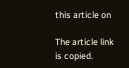this article on

The article link is copied.